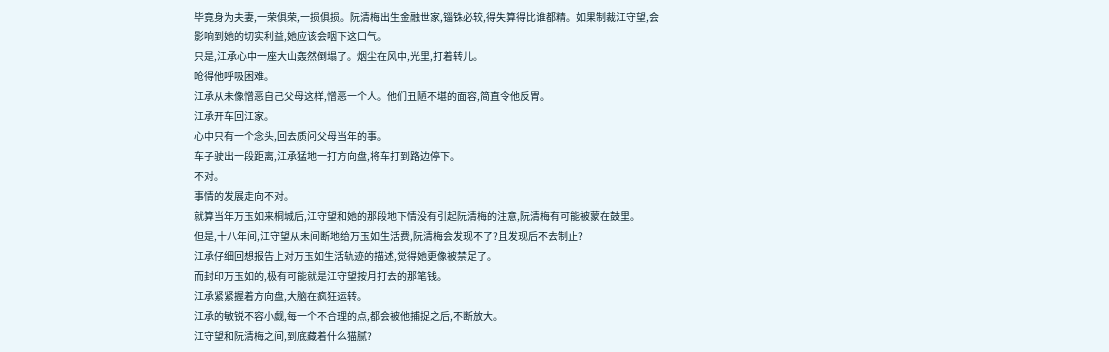毕竟身为夫妻,一荣俱荣,一损俱损。阮清梅出生金融世家,锱铢必较,得失算得比谁都精。如果制裁江守望,会影响到她的切实利益,她应该会咽下这口气。
只是,江承心中一座大山轰然倒塌了。烟尘在风中,光里,打着转儿。
呛得他呼吸困难。
江承从未像憎恶自己父母这样,憎恶一个人。他们丑陋不堪的面容,简直令他反胃。
江承开车回江家。
心中只有一个念头,回去质问父母当年的事。
车子驶出一段距离,江承猛地一打方向盘,将车打到路边停下。
不对。
事情的发展走向不对。
就算当年万玉如来桐城后,江守望和她的那段地下情没有引起阮清梅的注意,阮清梅有可能被蒙在鼓里。
但是,十八年间,江守望从未间断地给万玉如生活费,阮清梅会发现不了?且发现后不去制止?
江承仔细回想报告上对万玉如生活轨迹的描述,觉得她更像被禁足了。
而封印万玉如的,极有可能就是江守望按月打去的那笔钱。
江承紧紧握着方向盘,大脑在疯狂运转。
江承的敏锐不容小觑,每一个不合理的点,都会被他捕捉之后,不断放大。
江守望和阮清梅之间,到底藏着什么猫腻?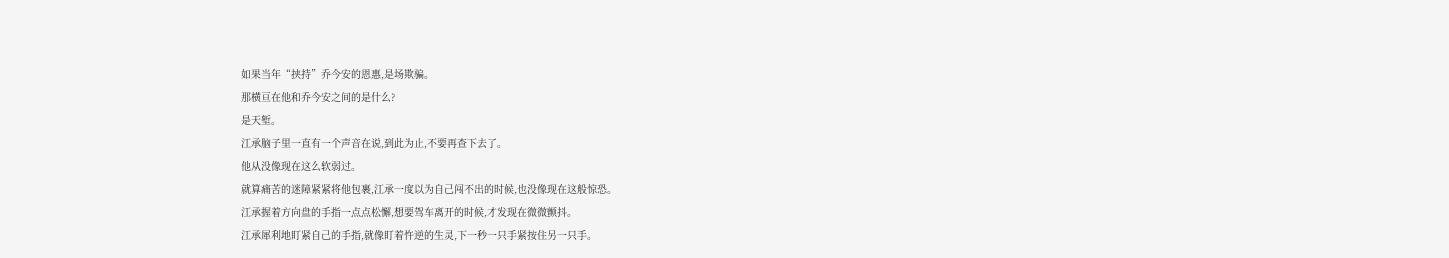如果当年“挟持”乔今安的恩惠,是场欺骗。
那横亘在他和乔今安之间的是什么?
是天堑。
江承脑子里一直有一个声音在说,到此为止,不要再查下去了。
他从没像现在这么软弱过。
就算痛苦的迷障紧紧将他包裹,江承一度以为自己闯不出的时候,也没像现在这般惊恐。
江承握着方向盘的手指一点点松懈,想要驾车离开的时候,才发现在微微颤抖。
江承犀利地盯紧自己的手指,就像盯着忤逆的生灵,下一秒一只手紧按住另一只手。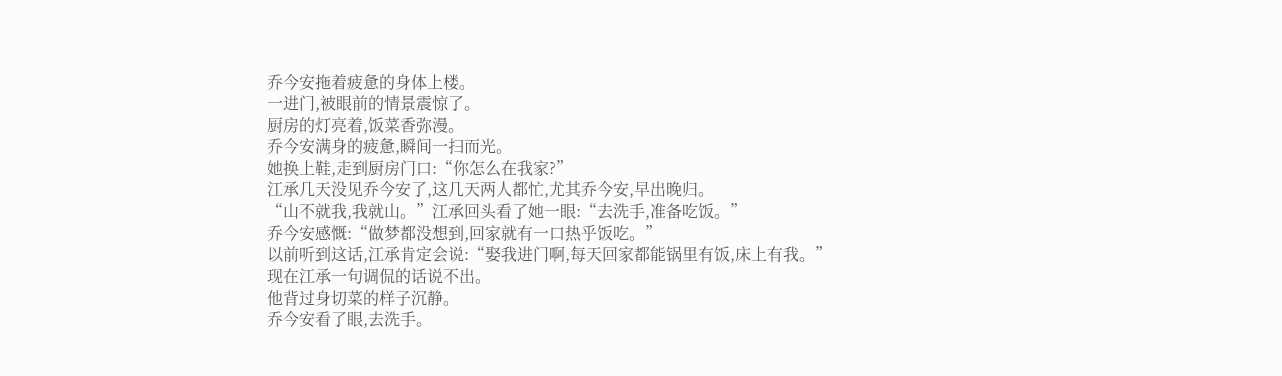乔今安拖着疲惫的身体上楼。
一进门,被眼前的情景震惊了。
厨房的灯亮着,饭菜香弥漫。
乔今安满身的疲惫,瞬间一扫而光。
她换上鞋,走到厨房门口:“你怎么在我家?”
江承几天没见乔今安了,这几天两人都忙,尤其乔今安,早出晚归。
“山不就我,我就山。”江承回头看了她一眼:“去洗手,准备吃饭。”
乔今安感慨:“做梦都没想到,回家就有一口热乎饭吃。”
以前听到这话,江承肯定会说:“娶我进门啊,每天回家都能锅里有饭,床上有我。”
现在江承一句调侃的话说不出。
他背过身切菜的样子沉静。
乔今安看了眼,去洗手。